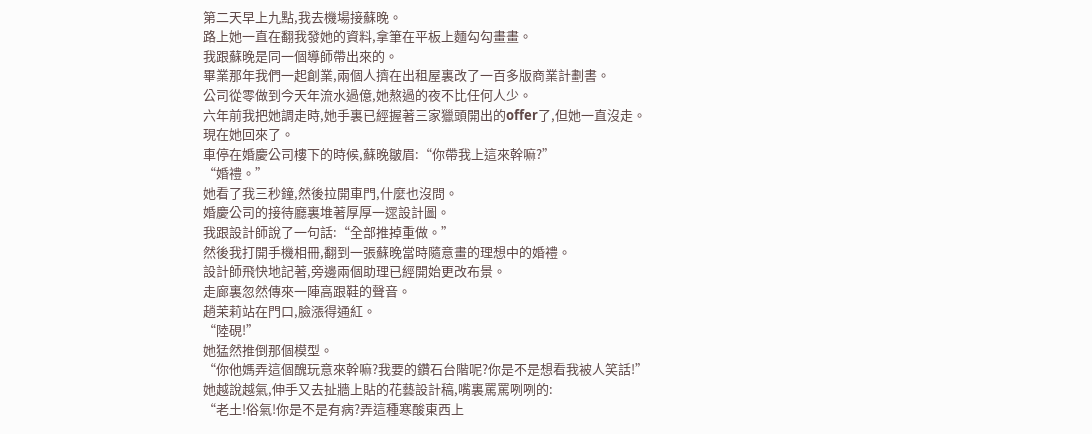第二天早上九點,我去機場接蘇晚。
路上她一直在翻我發她的資料,拿筆在平板上麵勾勾畫畫。
我跟蘇晚是同一個導師帶出來的。
畢業那年我們一起創業,兩個人擠在出租屋裏改了一百多版商業計劃書。
公司從零做到今天年流水過億,她熬過的夜不比任何人少。
六年前我把她調走時,她手裏已經握著三家獵頭開出的offer了,但她一直沒走。
現在她回來了。
車停在婚慶公司樓下的時候,蘇晚皺眉:“你帶我上這來幹嘛?”
“婚禮。”
她看了我三秒鐘,然後拉開車門,什麼也沒問。
婚慶公司的接待廳裏堆著厚厚一遝設計圖。
我跟設計師說了一句話:“全部推掉重做。”
然後我打開手機相冊,翻到一張蘇晚當時隨意畫的理想中的婚禮。
設計師飛快地記著,旁邊兩個助理已經開始更改布景。
走廊裏忽然傳來一陣高跟鞋的聲音。
趙茉莉站在門口,臉漲得通紅。
“陸硯!”
她猛然推倒那個模型。
“你他媽弄這個醜玩意來幹嘛?我要的鑽石台階呢?你是不是想看我被人笑話!”
她越說越氣,伸手又去扯牆上貼的花藝設計稿,嘴裏罵罵咧咧的:
“老土!俗氣!你是不是有病?弄這種寒酸東西上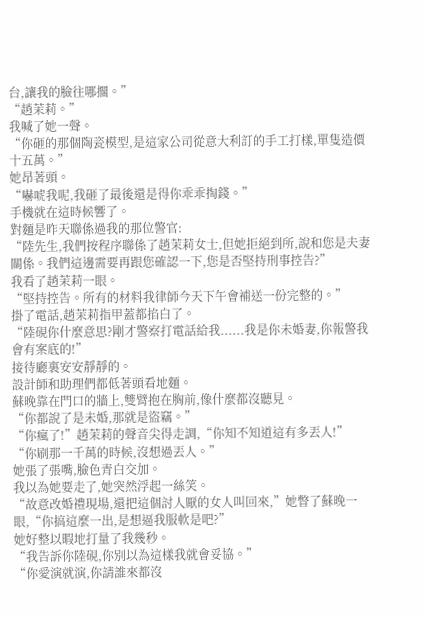台,讓我的臉往哪擱。”
“趙茉莉。”
我喊了她一聲。
“你砸的那個陶瓷模型,是這家公司從意大利訂的手工打樣,單隻造價十五萬。”
她昂著頭。
“嚇唬我呢,我砸了最後還是得你乖乖掏錢。”
手機就在這時候響了。
對麵是昨天聯係過我的那位警官:
“陸先生,我們按程序聯係了趙茉莉女士,但她拒絕到所,說和您是夫妻關係。我們這邊需要再跟您確認一下,您是否堅持刑事控告?”
我看了趙茉莉一眼。
“堅持控告。所有的材料我律師今天下午會補送一份完整的。”
掛了電話,趙茉莉指甲蓋都掐白了。
“陸硯你什麼意思?剛才警察打電話給我......我是你未婚妻,你報警我會有案底的!”
接待廳裏安安靜靜的。
設計師和助理們都低著頭看地麵。
蘇晚靠在門口的牆上,雙臂抱在胸前,像什麼都沒聽見。
“你都說了是未婚,那就是盜竊。”
“你瘋了!”趙茉莉的聲音尖得走調,“你知不知道這有多丟人!”
“你刷那一千萬的時候,沒想過丟人。”
她張了張嘴,臉色青白交加。
我以為她要走了,她突然浮起一絲笑。
“故意改婚禮現場,還把這個討人厭的女人叫回來,”她瞥了蘇晚一眼,“你搞這麼一出,是想逼我服軟是吧?”
她好整以暇地打量了我幾秒。
“我告訴你陸硯,你別以為這樣我就會妥協。”
“你愛演就演,你請誰來都沒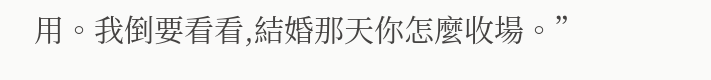用。我倒要看看,結婚那天你怎麼收場。”